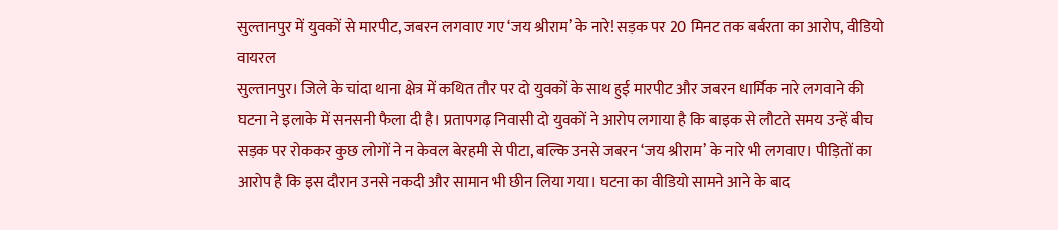सुल्तानपुर में युवकों से मारपीट, जबरन लगवाए गए ‘जय श्रीराम’ के नारे! सड़क पर 20 मिनट तक बर्बरता का आरोप, वीडियो वायरल
सुल्तानपुर। जिले के चांदा थाना क्षेत्र में कथित तौर पर दो युवकों के साथ हुई मारपीट और जबरन धार्मिक नारे लगवाने की घटना ने इलाके में सनसनी फैला दी है। प्रतापगढ़ निवासी दो युवकों ने आरोप लगाया है कि बाइक से लौटते समय उन्हें बीच सड़क पर रोककर कुछ लोगों ने न केवल बेरहमी से पीटा, बल्कि उनसे जबरन ‘जय श्रीराम’ के नारे भी लगवाए। पीड़ितों का आरोप है कि इस दौरान उनसे नकदी और सामान भी छीन लिया गया। घटना का वीडियो सामने आने के बाद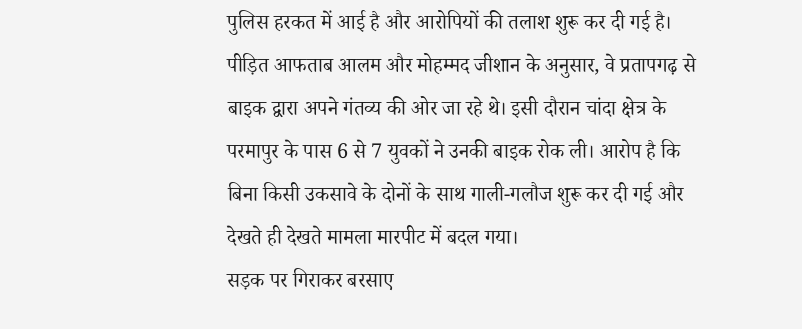पुलिस हरकत में आई है और आरोपियों की तलाश शुरू कर दी गई है।
पीड़ित आफताब आलम और मोहम्मद जीशान के अनुसार, वे प्रतापगढ़ से बाइक द्वारा अपने गंतव्य की ओर जा रहे थे। इसी दौरान चांदा क्षेत्र के परमापुर के पास 6 से 7 युवकों ने उनकी बाइक रोक ली। आरोप है कि बिना किसी उकसावे के दोनों के साथ गाली-गलौज शुरू कर दी गई और देखते ही देखते मामला मारपीट में बदल गया।
सड़क पर गिराकर बरसाए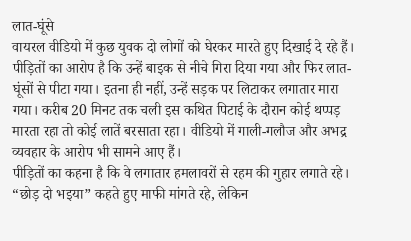लात-घूंसे
वायरल वीडियो में कुछ युवक दो लोगों को घेरकर मारते हुए दिखाई दे रहे हैं। पीड़ितों का आरोप है कि उन्हें बाइक से नीचे गिरा दिया गया और फिर लात-घूंसों से पीटा गया। इतना ही नहीं, उन्हें सड़क पर लिटाकर लगातार मारा गया। करीब 20 मिनट तक चली इस कथित पिटाई के दौरान कोई थप्पड़ मारता रहा तो कोई लातें बरसाता रहा। वीडियो में गाली-गलौज और अभद्र व्यवहार के आरोप भी सामने आए हैं।
पीड़ितों का कहना है कि वे लगातार हमलावरों से रहम की गुहार लगाते रहे। “छोड़ दो भइया” कहते हुए माफी मांगते रहे, लेकिन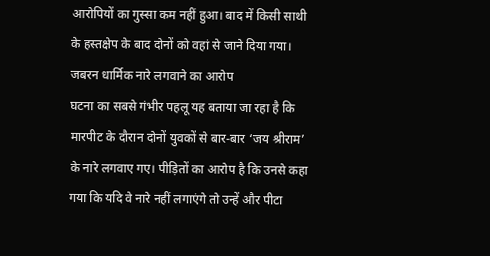आरोपियों का गुस्सा कम नहीं हुआ। बाद में किसी साथी के हस्तक्षेप के बाद दोनों को वहां से जाने दिया गया।
जबरन धार्मिक नारे लगवाने का आरोप
घटना का सबसे गंभीर पहलू यह बताया जा रहा है कि मारपीट के दौरान दोनों युवकों से बार-बार ‘जय श्रीराम’ के नारे लगवाए गए। पीड़ितों का आरोप है कि उनसे कहा गया कि यदि वे नारे नहीं लगाएंगे तो उन्हें और पीटा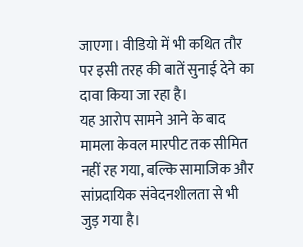जाएगा। वीडियो में भी कथित तौर पर इसी तरह की बातें सुनाई देने का दावा किया जा रहा है।
यह आरोप सामने आने के बाद मामला केवल मारपीट तक सीमित नहीं रह गया, बल्कि सामाजिक और सांप्रदायिक संवेदनशीलता से भी जुड़ गया है।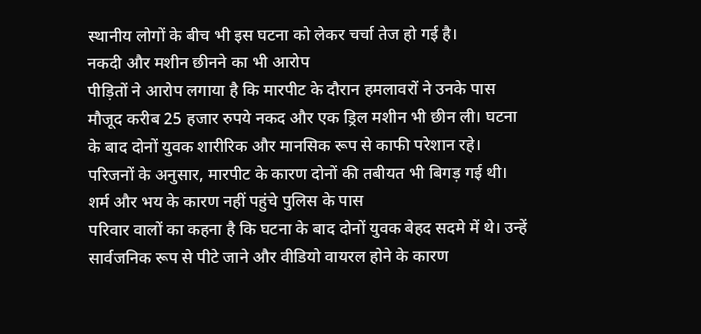स्थानीय लोगों के बीच भी इस घटना को लेकर चर्चा तेज हो गई है।
नकदी और मशीन छीनने का भी आरोप
पीड़ितों ने आरोप लगाया है कि मारपीट के दौरान हमलावरों ने उनके पास मौजूद करीब 25 हजार रुपये नकद और एक ड्रिल मशीन भी छीन ली। घटना के बाद दोनों युवक शारीरिक और मानसिक रूप से काफी परेशान रहे। परिजनों के अनुसार, मारपीट के कारण दोनों की तबीयत भी बिगड़ गई थी।
शर्म और भय के कारण नहीं पहुंचे पुलिस के पास
परिवार वालों का कहना है कि घटना के बाद दोनों युवक बेहद सदमे में थे। उन्हें सार्वजनिक रूप से पीटे जाने और वीडियो वायरल होने के कारण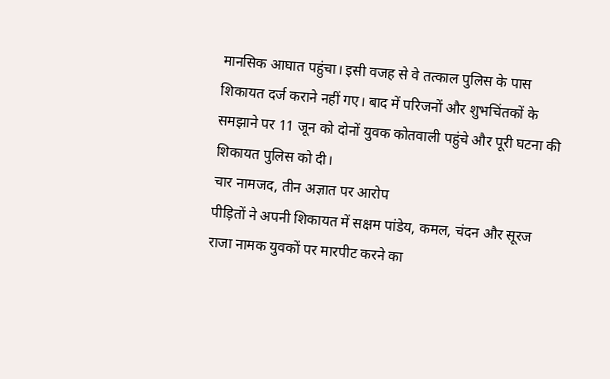मानसिक आघात पहुंचा। इसी वजह से वे तत्काल पुलिस के पास शिकायत दर्ज कराने नहीं गए। बाद में परिजनों और शुभचिंतकों के समझाने पर 11 जून को दोनों युवक कोतवाली पहुंचे और पूरी घटना की शिकायत पुलिस को दी।
चार नामजद, तीन अज्ञात पर आरोप
पीड़ितों ने अपनी शिकायत में सक्षम पांडेय, कमल, चंदन और सूरज राजा नामक युवकों पर मारपीट करने का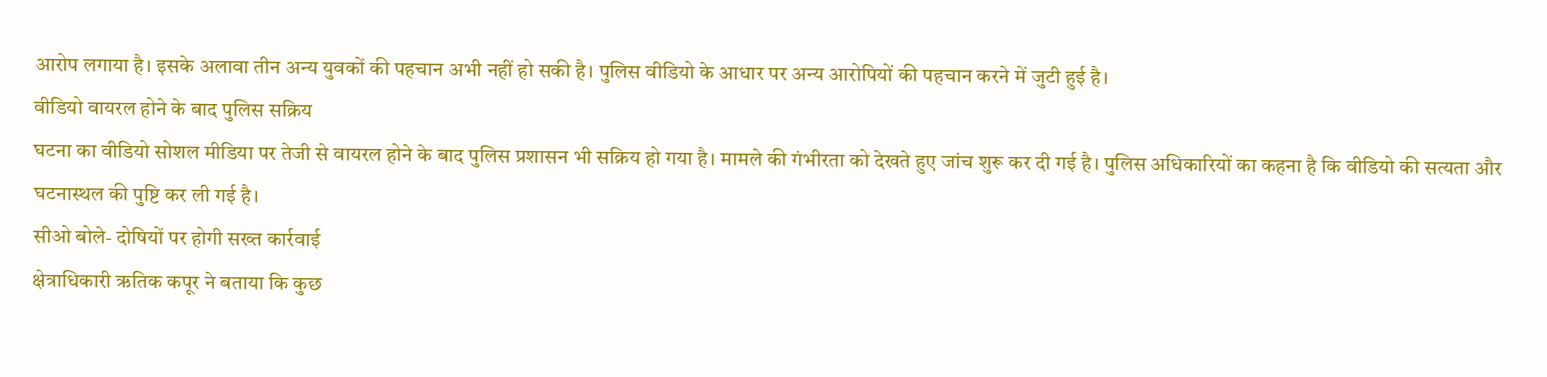आरोप लगाया है। इसके अलावा तीन अन्य युवकों की पहचान अभी नहीं हो सकी है। पुलिस वीडियो के आधार पर अन्य आरोपियों की पहचान करने में जुटी हुई है।
वीडियो वायरल होने के बाद पुलिस सक्रिय
घटना का वीडियो सोशल मीडिया पर तेजी से वायरल होने के बाद पुलिस प्रशासन भी सक्रिय हो गया है। मामले की गंभीरता को देखते हुए जांच शुरू कर दी गई है। पुलिस अधिकारियों का कहना है कि वीडियो की सत्यता और घटनास्थल की पुष्टि कर ली गई है।
सीओ बोले- दोषियों पर होगी सख्त कार्रवाई
क्षेत्राधिकारी ऋतिक कपूर ने बताया कि कुछ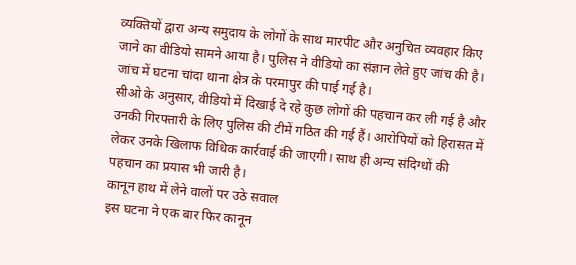व्यक्तियों द्वारा अन्य समुदाय के लोगों के साथ मारपीट और अनुचित व्यवहार किए जाने का वीडियो सामने आया है। पुलिस ने वीडियो का संज्ञान लेते हुए जांच की है। जांच में घटना चांदा थाना क्षेत्र के परमापुर की पाई गई है।
सीओ के अनुसार, वीडियो में दिखाई दे रहे कुछ लोगों की पहचान कर ली गई है और उनकी गिरफ्तारी के लिए पुलिस की टीमें गठित की गई हैं। आरोपियों को हिरासत में लेकर उनके खिलाफ विधिक कार्रवाई की जाएगी। साथ ही अन्य संदिग्धों की पहचान का प्रयास भी जारी है।
कानून हाथ में लेने वालों पर उठे सवाल
इस घटना ने एक बार फिर कानून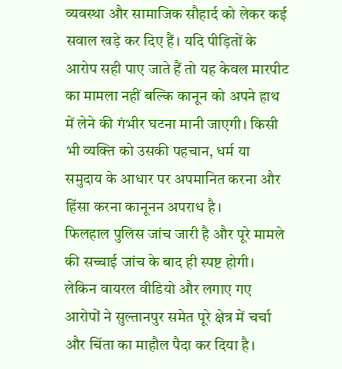व्यवस्था और सामाजिक सौहार्द को लेकर कई सवाल खड़े कर दिए हैं। यदि पीड़ितों के आरोप सही पाए जाते हैं तो यह केवल मारपीट का मामला नहीं बल्कि कानून को अपने हाथ में लेने की गंभीर घटना मानी जाएगी। किसी भी व्यक्ति को उसकी पहचान, धर्म या समुदाय के आधार पर अपमानित करना और हिंसा करना कानूनन अपराध है।
फिलहाल पुलिस जांच जारी है और पूरे मामले की सच्चाई जांच के बाद ही स्पष्ट होगी। लेकिन वायरल वीडियो और लगाए गए आरोपों ने सुल्तानपुर समेत पूरे क्षेत्र में चर्चा और चिंता का माहौल पैदा कर दिया है।